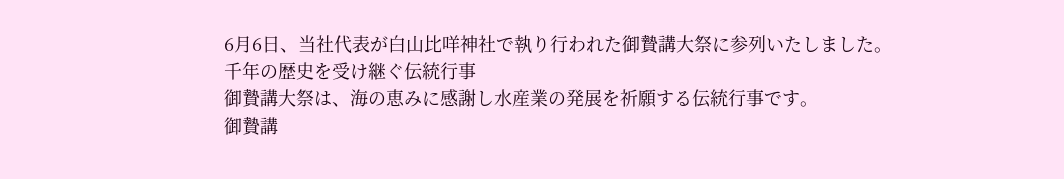6月6日、当社代表が白山比咩神社で執り行われた御贄講大祭に参列いたしました。
千年の歴史を受け継ぐ伝統行事
御贄講大祭は、海の恵みに感謝し水産業の発展を祈願する伝統行事です。
御贄講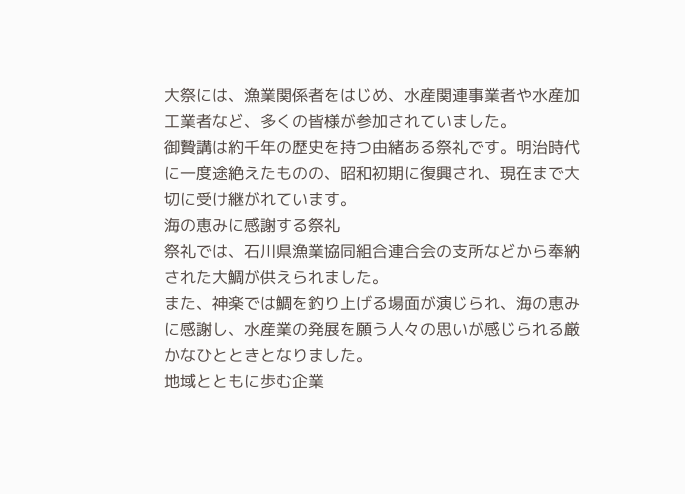大祭には、漁業関係者をはじめ、水産関連事業者や水産加工業者など、多くの皆様が参加されていました。
御贄講は約千年の歴史を持つ由緒ある祭礼です。明治時代に一度途絶えたものの、昭和初期に復興され、現在まで大切に受け継がれています。
海の恵みに感謝する祭礼
祭礼では、石川県漁業協同組合連合会の支所などから奉納された大鯛が供えられました。
また、神楽では鯛を釣り上げる場面が演じられ、海の恵みに感謝し、水産業の発展を願う人々の思いが感じられる厳かなひとときとなりました。
地域とともに歩む企業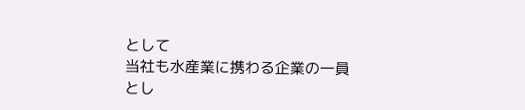として
当社も水産業に携わる企業の一員とし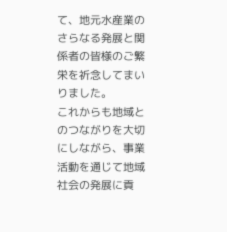て、地元水産業のさらなる発展と関係者の皆様のご繁栄を祈念してまいりました。
これからも地域とのつながりを大切にしながら、事業活動を通じて地域社会の発展に貢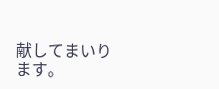献してまいります。